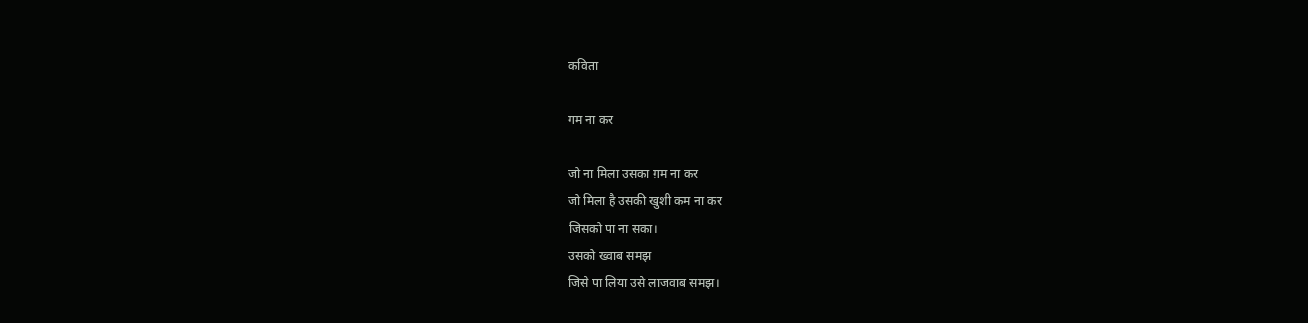कविता

गम ना कर

जो ना मिला उसका ग़म ना कर
जो मिला है उसकी खुशी कम ना कर
जिसको पा ना सका।
उसको ख्वाब समझ
जिसे पा लिया उसे लाजवाब समझ।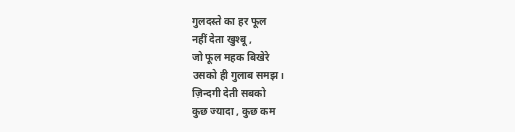गुलदस्ते का हर फूल
नहीं देता खुश्बू ,
जो फूल महक बिखेरे
उसको ही गुलाब समझ।
ज़िन्दगी देती सबको
कुछ ज्यादा , कुछ कम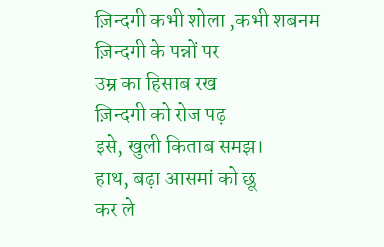ज़िन्दगी कभी शोला ,कभी शबनम
ज़िन्दगी के पन्नों पर
उम्र का हिसाब रख
ज़िन्दगी को रोज पढ़
इसे, खुली किताब समझ।
हाथ, बढ़ा आसमां को छू
कर ले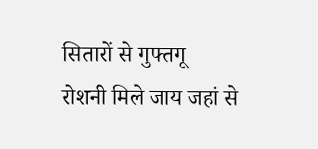सितारों से गुफ्तगू
रोशनी मिले जाय जहां से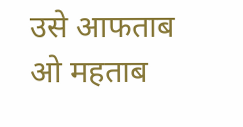उसे आफताब ओ महताब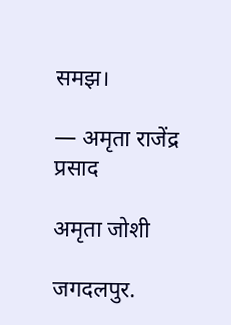समझ।

— अमृता राजेंद्र प्रसाद

अमृता जोशी

जगदलपुर.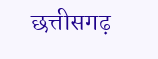छत्तीसगढ़